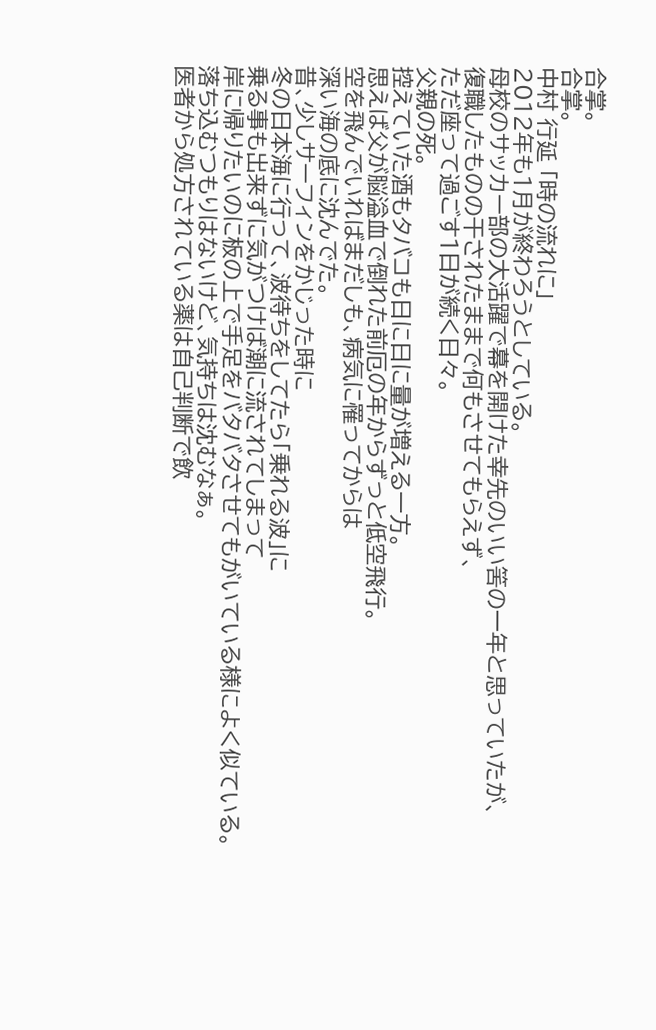合掌。
合掌。
中村 行延 「時の流れに」
2012年も1月が終わろうとしている。
母校のサッカー部の大活躍で幕を開けた幸先のいい筈の一年と思っていたが、
復職したものの干されたままで何もさせてもらえず、
ただ座って過ごす1日が続く日々。
父親の死。
控えていた酒もタバコも日に日に量が増える一方。
思えば父が脳溢血で倒れた前厄の年からずっと低空飛行。
空を飛んでいればまだしも、病気に罹ってからは
深い海の底に沈んでた。
昔、少しサーフィンをかじった時に
冬の日本海に行って、波待ちをしてたら「乗れる波」に
乗る事も出来ずに気がつけば潮に流されてしまって
岸に帰りたいのに板の上で手足をバタバタさせてもがいている様によく似ている。
落ち込むつもりはないけど、気持ちは沈むなぁ。
医者から処方されている薬は自己判断で飲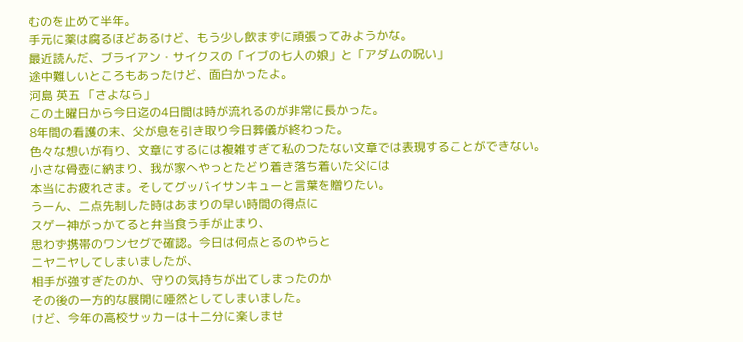むのを止めて半年。
手元に薬は腐るほどあるけど、もう少し飲まずに頑張ってみようかな。
最近読んだ、ブライアン・サイクスの「イブの七人の娘」と「アダムの呪い」
途中難しいところもあったけど、面白かったよ。
河島 英五 「さよなら」
この土曜日から今日迄の4日間は時が流れるのが非常に長かった。
8年間の看護の末、父が息を引き取り今日葬儀が終わった。
色々な想いが有り、文章にするには複雑すぎて私のつたない文章では表現することができない。
小さな骨壺に納まり、我が家へやっとたどり着き落ち着いた父には
本当にお疲れさま。そしてグッバイサンキューと言葉を贈りたい。
うーん、二点先制した時はあまりの早い時間の得点に
スゲー神がっかてると弁当食う手が止まり、
思わず携帯のワンセグで確認。今日は何点とるのやらと
ニヤニヤしてしまいましたが、
相手が強すぎたのか、守りの気持ちが出てしまったのか
その後の一方的な展開に唖然としてしまいました。
けど、今年の高校サッカーは十二分に楽しませ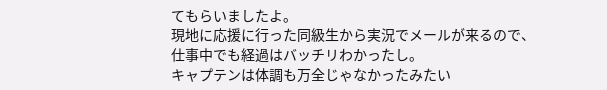てもらいましたよ。
現地に応援に行った同級生から実況でメールが来るので、
仕事中でも経過はバッチリわかったし。
キャプテンは体調も万全じゃなかったみたい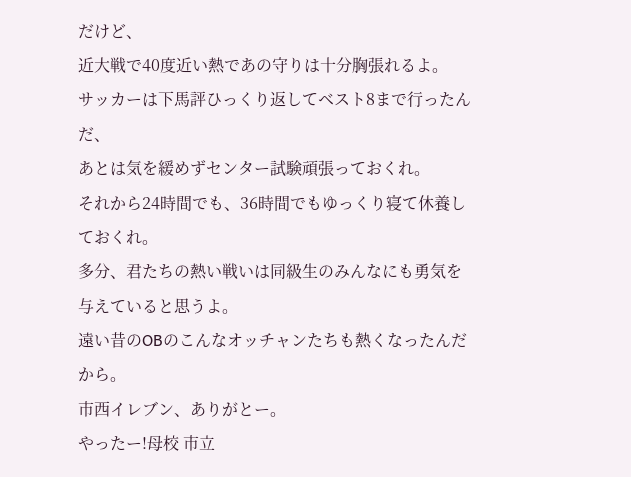だけど、
近大戦で40度近い熱であの守りは十分胸張れるよ。
サッカーは下馬評ひっくり返してベスト8まで行ったんだ、
あとは気を緩めずセンター試験頑張っておくれ。
それから24時間でも、36時間でもゆっくり寝て休養しておくれ。
多分、君たちの熱い戦いは同級生のみんなにも勇気を与えていると思うよ。
遠い昔のOBのこんなオッチャンたちも熱くなったんだから。
市西イレブン、ありがとー。
やったー!母校 市立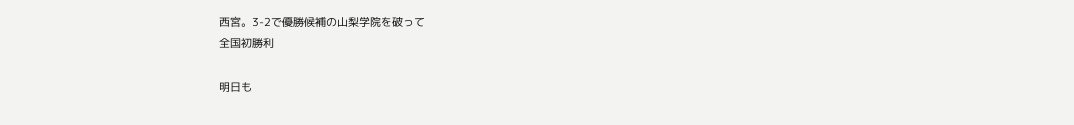西宮。3-2で優勝候補の山梨学院を破って
全国初勝利

明日も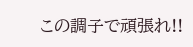この調子で頑張れ!!